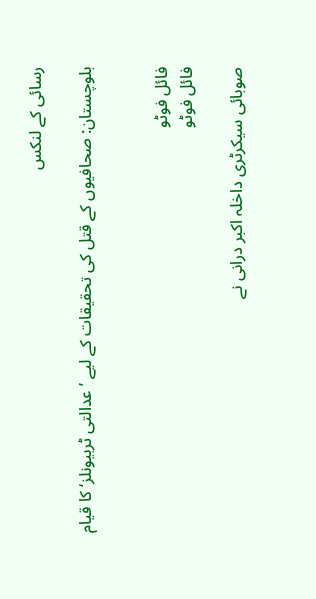رسائی کے لنکس

بلوچستان: صحافیوں کے قتل کی تحقیقات کے لیے ’عدالتی ٹربیونلز‘ کا قیام


فائل فوٹو
فائل فوٹو

صوبائی سیکرٹری داخلہ اکبر درانی نے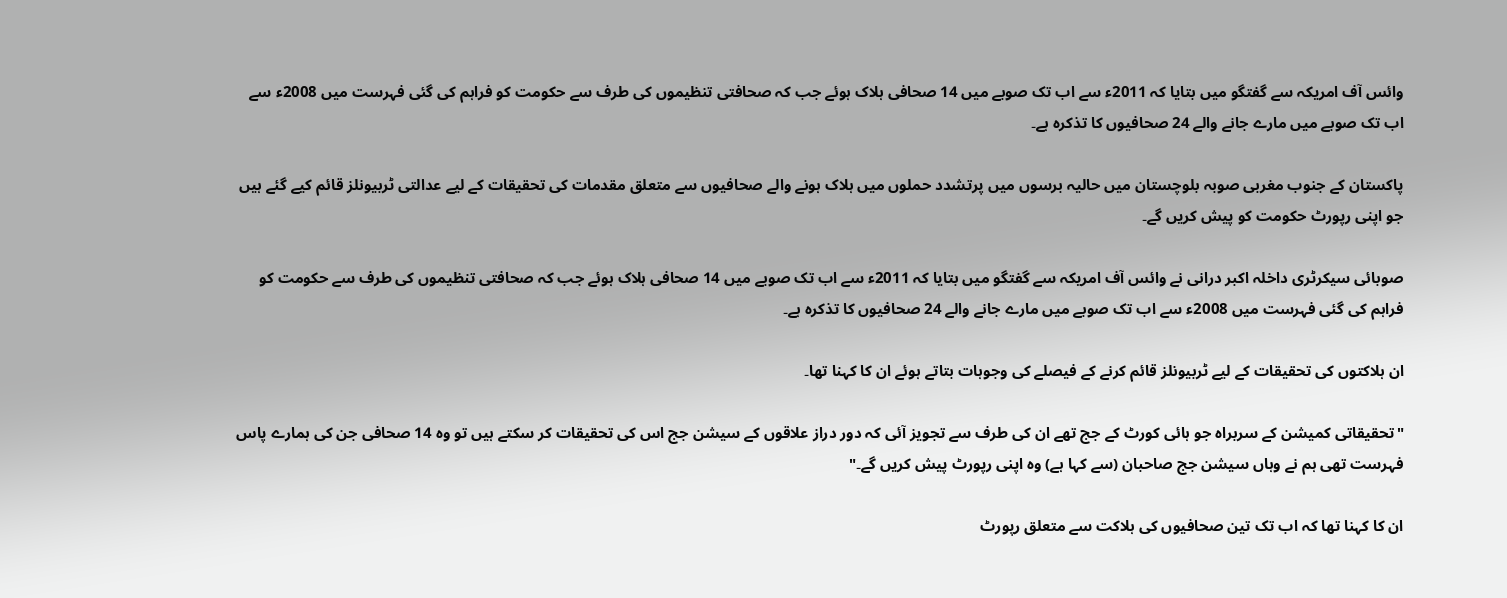وائس آف امریکہ سے گفتگو میں بتایا کہ 2011ء سے اب تک صوبے میں 14 صحافی ہلاک ہوئے جب کہ صحافتی تنظیموں کی طرف سے حکومت کو فراہم کی گئی فہرست میں 2008ء سے اب تک صوبے میں مارے جانے والے 24 صحافیوں کا تذکرہ ہے۔

پاکستان کے جنوب مغربی صوبہ بلوچستان میں حالیہ برسوں میں پرتشدد حملوں میں ہلاک ہونے والے صحافیوں سے متعلق مقدمات کی تحقیقات کے لیے عدالتی ٹربیونلز قائم کیے گئے ہیں جو اپنی رپورٹ حکومت کو پیش کریں گے۔

صوبائی سیکرٹری داخلہ اکبر درانی نے وائس آف امریکہ سے گفتگو میں بتایا کہ 2011ء سے اب تک صوبے میں 14 صحافی ہلاک ہوئے جب کہ صحافتی تنظیموں کی طرف سے حکومت کو فراہم کی گئی فہرست میں 2008ء سے اب تک صوبے میں مارے جانے والے 24 صحافیوں کا تذکرہ ہے۔

ان ہلاکتوں کی تحقیقات کے لیے ٹربیونلز قائم کرنے کے فیصلے کی وجوہات بتاتے ہوئے ان کا کہنا تھا۔

"تحقیقاتی کمیشن کے سربراہ جو ہائی کورٹ کے جج تھے ان کی طرف سے تجویز آئی کہ دور دراز علاقوں کے سیشن جج اس کی تحقیقات کر سکتے ہیں تو وہ 14 صحافی جن کی ہمارے پاس فہرست تھی ہم نے وہاں سیشن جج صاحبان (سے کہا ہے) وہ اپنی رپورٹ پیش کریں گے۔"

ان کا کہنا تھا کہ اب تک تین صحافیوں کی ہلاکت سے متعلق رپورٹ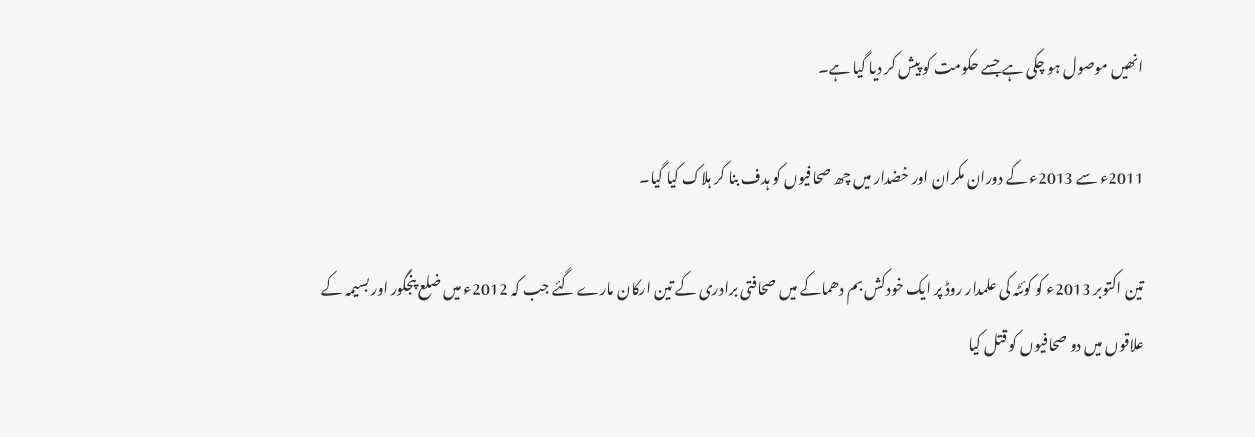انھیں موصول ہو چکی ہے جسے حکومت کو پیش کر دیا گیا ہے۔

2011ء سے 2013ء کے دوران مکران اور خضدار میں چھ صحافیوں کو ہدف بنا کر ہلاک کیا گیا۔

تین اکتوبر 2013ء کو کوئٹہ کی علمدار روڈ پر ایک خودکش بم دھماکے میں صحافتی برادری کے تین ارکان مارے گئے جب کہ 2012ء میں ضلع پنجگور اور بسیمہ کے علاقوں میں دو صحافیوں کو قتل کیا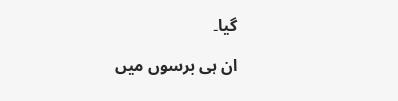گیا۔

ان ہی برسوں میں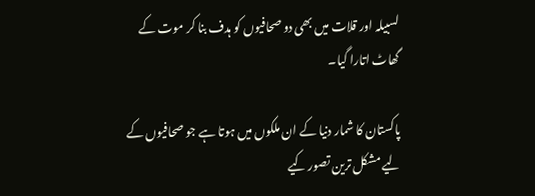لسبیلہ اور قلات میں بھی دو صحافیوں کو ہدف بنا کر موت کے گھاٹ اتارا گیا۔

پاکستان کا شمار دنیا کے ان ملکوں میں ہوتا ہے جو صحافیوں کے لیے مشکل ترین تصور کیے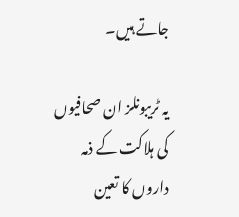جاتے ہیں۔

یہ ٹریبونلز ان صحافیوں کی ہلاکت کے ذمہ داروں کا تعین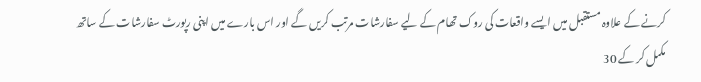کرنے کے علاوہ مستقبل میں ایسے واقعات کی روک تھام کے لیے سفارشات مرتب کریں گے اور اس بارے میں اپنی رپورٹ سفارشات کے ساتھ مکمل کر کے 30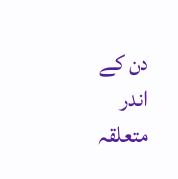دن کے اندر متعلقہ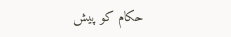حکام کو پیش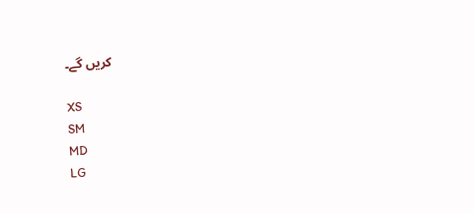کریں گے۔

XS
SM
MD
LG